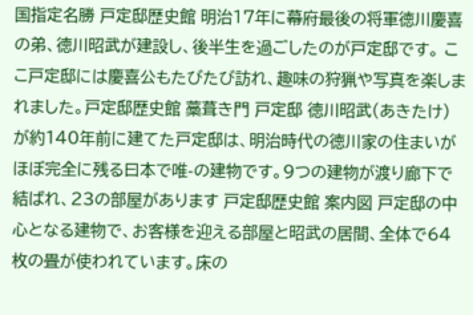国指定名勝 戸定邸歴史館 明治17年に幕府最後の将軍徳川慶喜の弟、徳川昭武が建設し、後半生を過ごしたのが戸定邸です。 ここ戸定邸には慶喜公もたびたび訪れ、趣味の狩猟や写真を楽しまれました。戸定邸歴史館 藁葺き門 戸定邸 徳川昭武(あきたけ)が約140年前に建てた戸定邸は、明治時代の徳川家の住まいがほぼ完全に残る曰本で唯-の建物です。9つの建物が渡り廊下で結ばれ、23の部屋があります 戸定邸歴史館 案内図 戸定邸の中心となる建物で、お客様を迎える部屋と昭武の居間、全体で64枚の畳が使われています。床の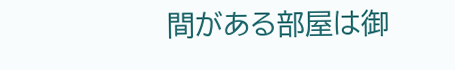間がある部屋は御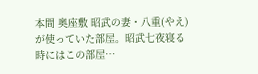本間 奥座敷 昭武の妻・八重(やえ)が使っていた部屋。昭武七夜寝る時にはこの部屋…